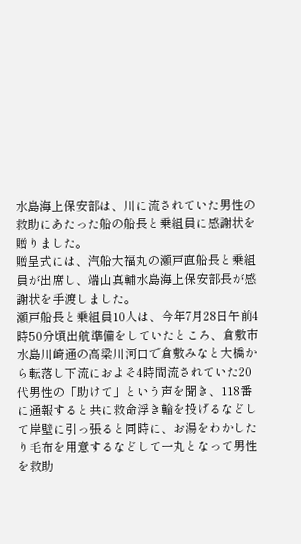水島海上保安部は、川に流されていた男性の救助にあたった船の船長と乗組員に感謝状を贈りました。
贈呈式には、汽船大福丸の瀬戸直船長と乗組員が出席し、端山真輔水島海上保安部長が感謝状を手渡しました。
瀬戸船長と乗組員10人は、今年7月28日午前4時50分頃出航準備をしていたところ、倉敷市水島川崎通の高梁川河口で倉敷みなと大橋から転落し下流におよそ4時間流されていた20代男性の「助けて」という声を聞き、118番に通報すると共に救命浮き輪を投げるなどして岸壁に引っ張ると同時に、お湯をわかしたり毛布を用意するなどして一丸となって男性を救助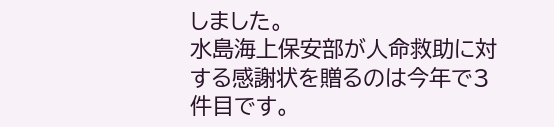しました。
水島海上保安部が人命救助に対する感謝状を贈るのは今年で3件目です。